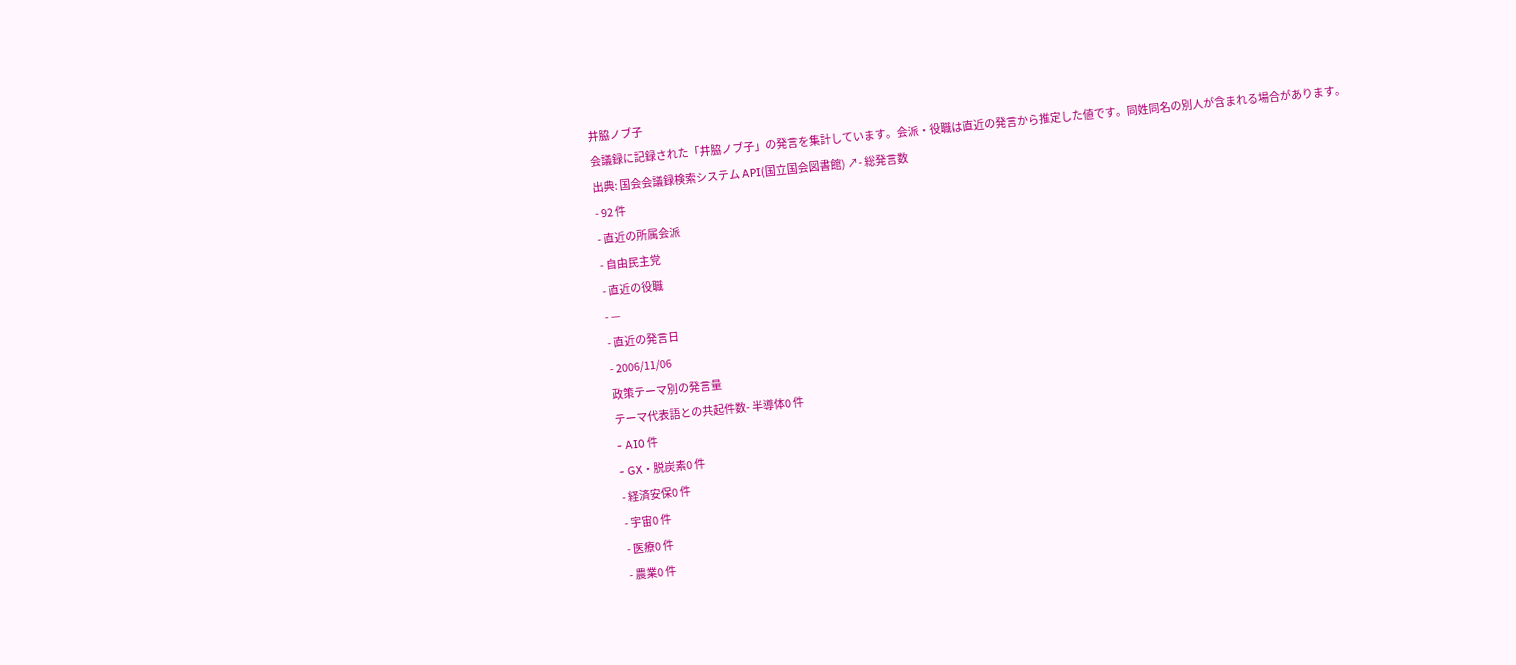井脇ノブ子
会議録に記録された「井脇ノブ子」の発言を集計しています。会派・役職は直近の発言から推定した値です。同姓同名の別人が含まれる場合があります。
出典: 国会会議録検索システム API(国立国会図書館) ↗- 総発言数
- 92 件
- 直近の所属会派
- 自由民主党
- 直近の役職
- —
- 直近の発言日
- 2006/11/06
政策テーマ別の発言量
テーマ代表語との共起件数- 半導体0 件
- AI0 件
- GX・脱炭素0 件
- 経済安保0 件
- 宇宙0 件
- 医療0 件
- 農業0 件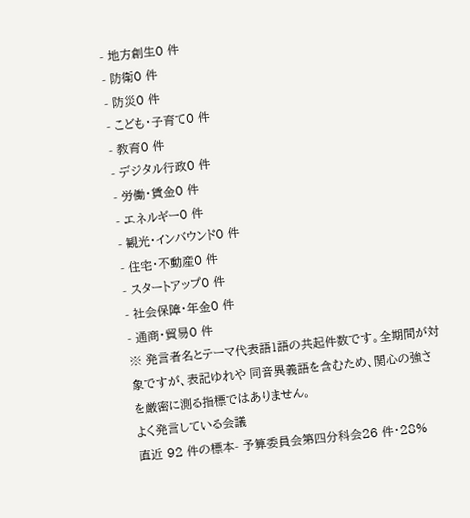- 地方創生0 件
- 防衛0 件
- 防災0 件
- こども・子育て0 件
- 教育0 件
- デジタル行政0 件
- 労働・賃金0 件
- エネルギー0 件
- 観光・インバウンド0 件
- 住宅・不動産0 件
- スタートアップ0 件
- 社会保障・年金0 件
- 通商・貿易0 件
※ 発言者名とテーマ代表語1語の共起件数です。全期間が対象ですが、表記ゆれや 同音異義語を含むため、関心の強さを厳密に測る指標ではありません。
よく発言している会議
直近 92 件の標本- 予算委員会第四分科会26 件・28%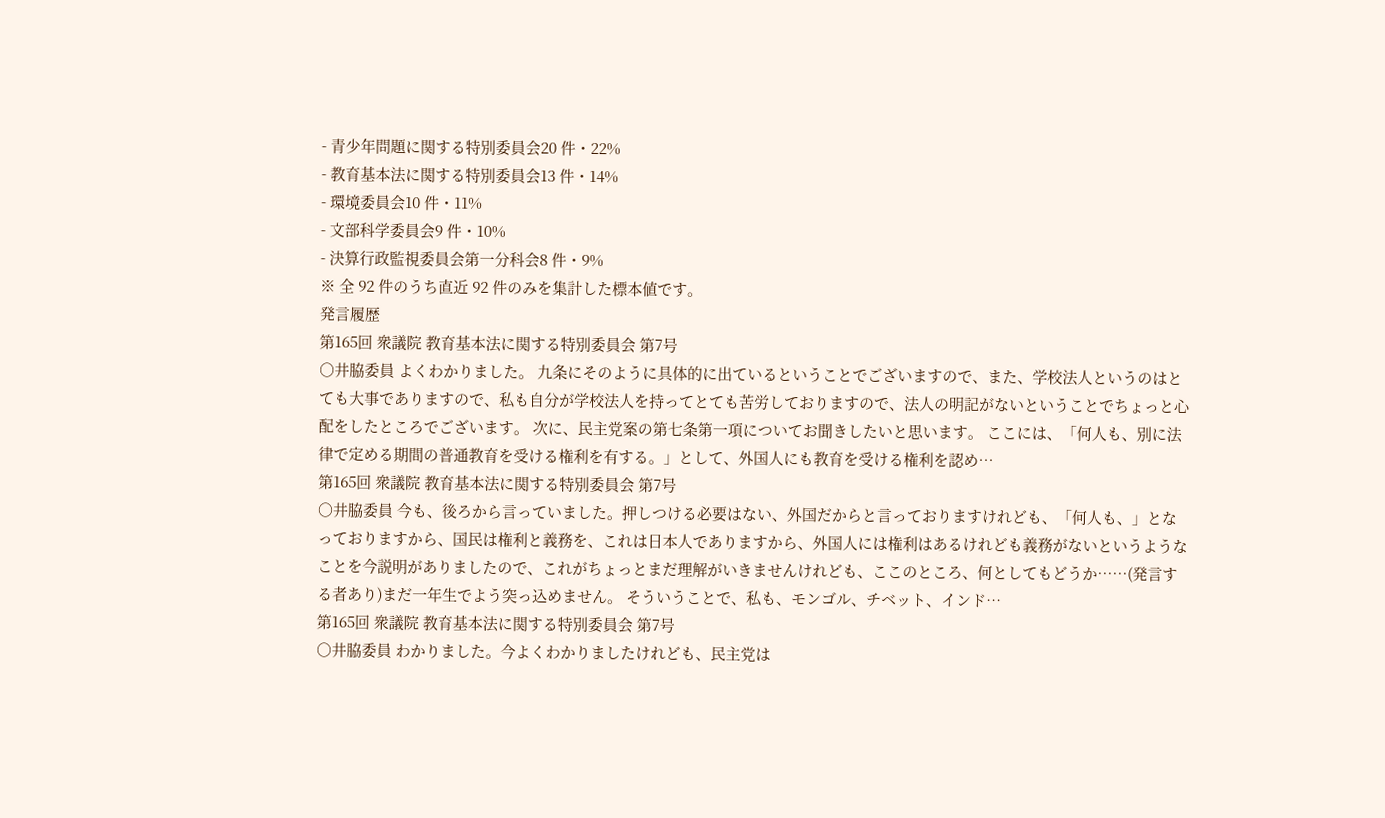- 青少年問題に関する特別委員会20 件・22%
- 教育基本法に関する特別委員会13 件・14%
- 環境委員会10 件・11%
- 文部科学委員会9 件・10%
- 決算行政監視委員会第一分科会8 件・9%
※ 全 92 件のうち直近 92 件のみを集計した標本値です。
発言履歴
第165回 衆議院 教育基本法に関する特別委員会 第7号
○井脇委員 よくわかりました。 九条にそのように具体的に出ているということでございますので、また、学校法人というのはとても大事でありますので、私も自分が学校法人を持ってとても苦労しておりますので、法人の明記がないということでちょっと心配をしたところでございます。 次に、民主党案の第七条第一項についてお聞きしたいと思います。 ここには、「何人も、別に法律で定める期間の普通教育を受ける権利を有する。」として、外国人にも教育を受ける権利を認め…
第165回 衆議院 教育基本法に関する特別委員会 第7号
○井脇委員 今も、後ろから言っていました。押しつける必要はない、外国だからと言っておりますけれども、「何人も、」となっておりますから、国民は権利と義務を、これは日本人でありますから、外国人には権利はあるけれども義務がないというようなことを今説明がありましたので、これがちょっとまだ理解がいきませんけれども、ここのところ、何としてもどうか……(発言する者あり)まだ一年生でよう突っ込めません。 そういうことで、私も、モンゴル、チベット、インド…
第165回 衆議院 教育基本法に関する特別委員会 第7号
○井脇委員 わかりました。今よくわかりましたけれども、民主党は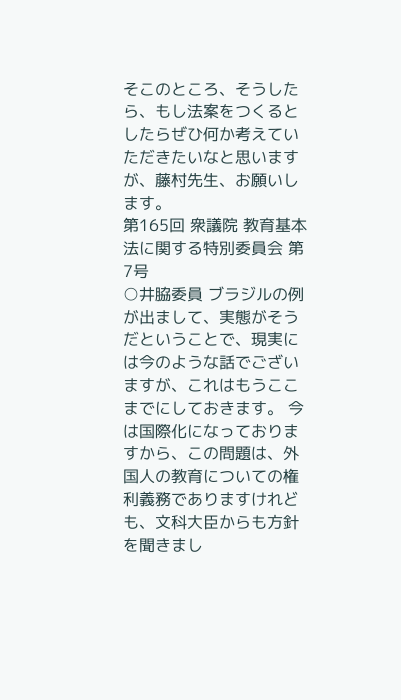そこのところ、そうしたら、もし法案をつくるとしたらぜひ何か考えていただきたいなと思いますが、藤村先生、お願いします。
第165回 衆議院 教育基本法に関する特別委員会 第7号
○井脇委員 ブラジルの例が出まして、実態がそうだということで、現実には今のような話でございますが、これはもうここまでにしておきます。 今は国際化になっておりますから、この問題は、外国人の教育についての権利義務でありますけれども、文科大臣からも方針を聞きまし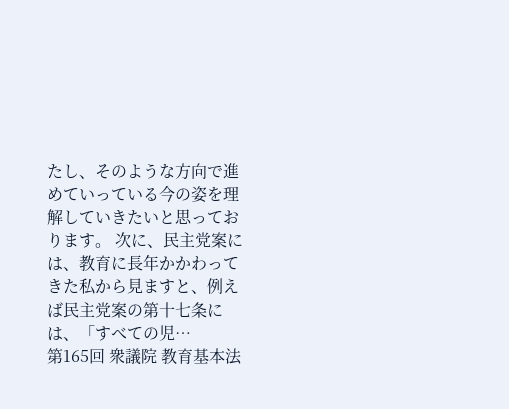たし、そのような方向で進めていっている今の姿を理解していきたいと思っております。 次に、民主党案には、教育に長年かかわってきた私から見ますと、例えば民主党案の第十七条には、「すべての児…
第165回 衆議院 教育基本法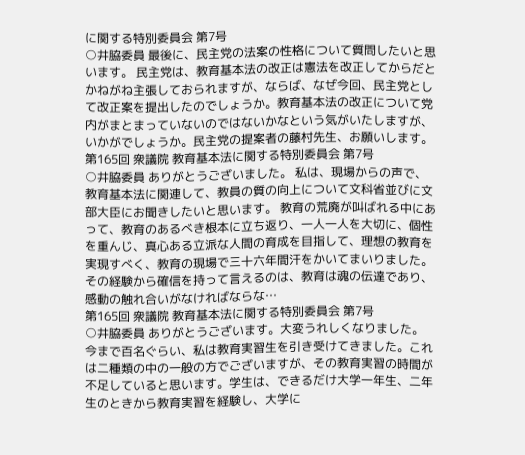に関する特別委員会 第7号
○井脇委員 最後に、民主党の法案の性格について質問したいと思います。 民主党は、教育基本法の改正は憲法を改正してからだとかねがね主張しておられますが、ならば、なぜ今回、民主党として改正案を提出したのでしょうか。教育基本法の改正について党内がまとまっていないのではないかなという気がいたしますが、いかがでしょうか。民主党の提案者の藤村先生、お願いします。
第165回 衆議院 教育基本法に関する特別委員会 第7号
○井脇委員 ありがとうございました。 私は、現場からの声で、教育基本法に関連して、教員の質の向上について文科省並びに文部大臣にお聞きしたいと思います。 教育の荒廃が叫ばれる中にあって、教育のあるべき根本に立ち返り、一人一人を大切に、個性を重んじ、真心ある立派な人間の育成を目指して、理想の教育を実現すべく、教育の現場で三十六年間汗をかいてまいりました。その経験から確信を持って言えるのは、教育は魂の伝達であり、感動の触れ合いがなければならな…
第165回 衆議院 教育基本法に関する特別委員会 第7号
○井脇委員 ありがとうございます。大変うれしくなりました。 今まで百名ぐらい、私は教育実習生を引き受けてきました。これは二種類の中の一般の方でございますが、その教育実習の時間が不足していると思います。学生は、できるだけ大学一年生、二年生のときから教育実習を経験し、大学に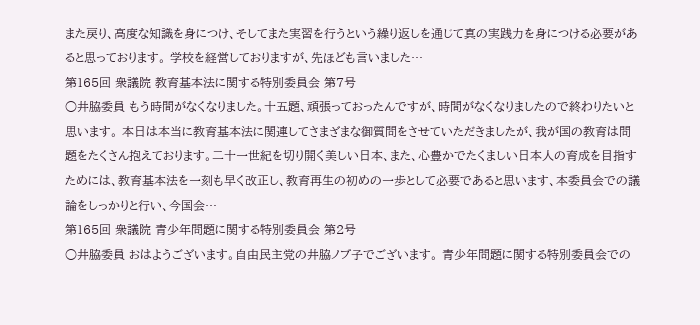また戻り、高度な知識を身につけ、そしてまた実習を行うという繰り返しを通じて真の実践力を身につける必要があると思っております。 学校を経営しておりますが、先ほども言いました…
第165回 衆議院 教育基本法に関する特別委員会 第7号
○井脇委員 もう時間がなくなりました。十五題、頑張っておったんですが、時間がなくなりましたので終わりたいと思います。 本日は本当に教育基本法に関連してさまざまな御質問をさせていただきましたが、我が国の教育は問題をたくさん抱えております。二十一世紀を切り開く美しい日本、また、心豊かでたくましい日本人の育成を目指すためには、教育基本法を一刻も早く改正し、教育再生の初めの一歩として必要であると思います、本委員会での議論をしっかりと行い、今国会…
第165回 衆議院 青少年問題に関する特別委員会 第2号
○井脇委員 おはようございます。自由民主党の井脇ノブ子でございます。 青少年問題に関する特別委員会での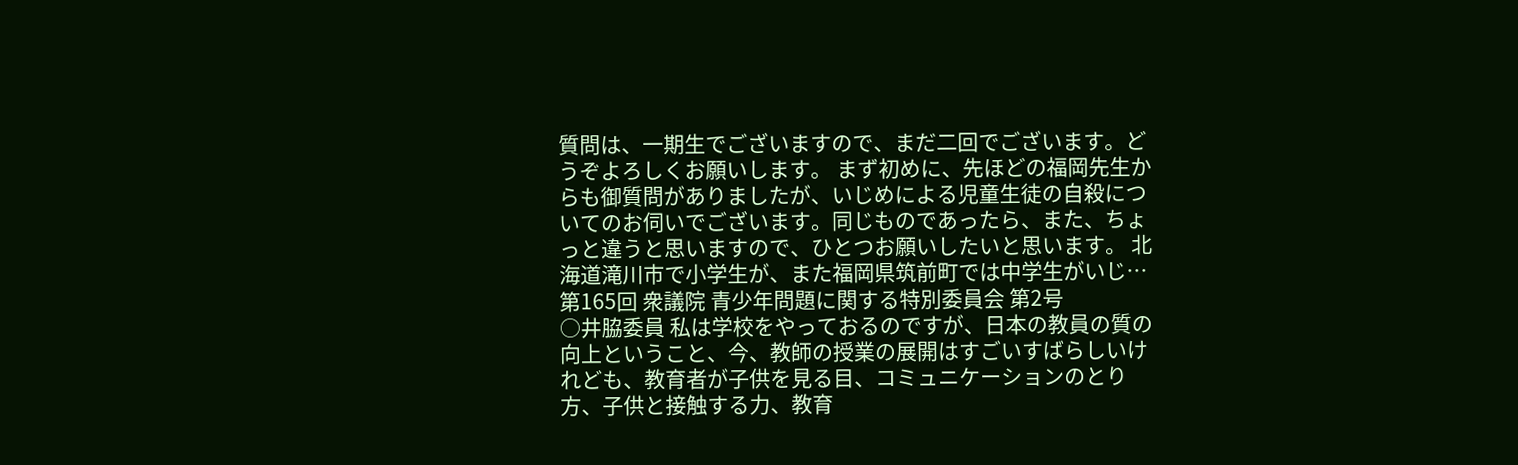質問は、一期生でございますので、まだ二回でございます。どうぞよろしくお願いします。 まず初めに、先ほどの福岡先生からも御質問がありましたが、いじめによる児童生徒の自殺についてのお伺いでございます。同じものであったら、また、ちょっと違うと思いますので、ひとつお願いしたいと思います。 北海道滝川市で小学生が、また福岡県筑前町では中学生がいじ…
第165回 衆議院 青少年問題に関する特別委員会 第2号
○井脇委員 私は学校をやっておるのですが、日本の教員の質の向上ということ、今、教師の授業の展開はすごいすばらしいけれども、教育者が子供を見る目、コミュニケーションのとり方、子供と接触する力、教育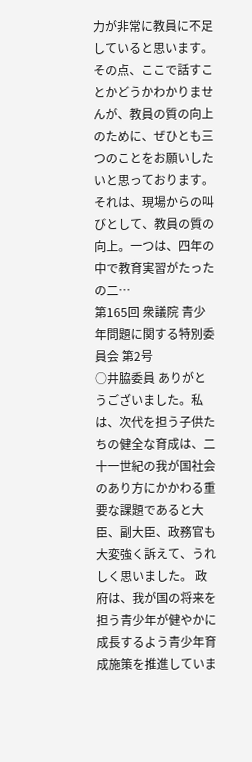力が非常に教員に不足していると思います。その点、ここで話すことかどうかわかりませんが、教員の質の向上のために、ぜひとも三つのことをお願いしたいと思っております。 それは、現場からの叫びとして、教員の質の向上。一つは、四年の中で教育実習がたったの二…
第165回 衆議院 青少年問題に関する特別委員会 第2号
○井脇委員 ありがとうございました。私は、次代を担う子供たちの健全な育成は、二十一世紀の我が国社会のあり方にかかわる重要な課題であると大臣、副大臣、政務官も大変強く訴えて、うれしく思いました。 政府は、我が国の将来を担う青少年が健やかに成長するよう青少年育成施策を推進していま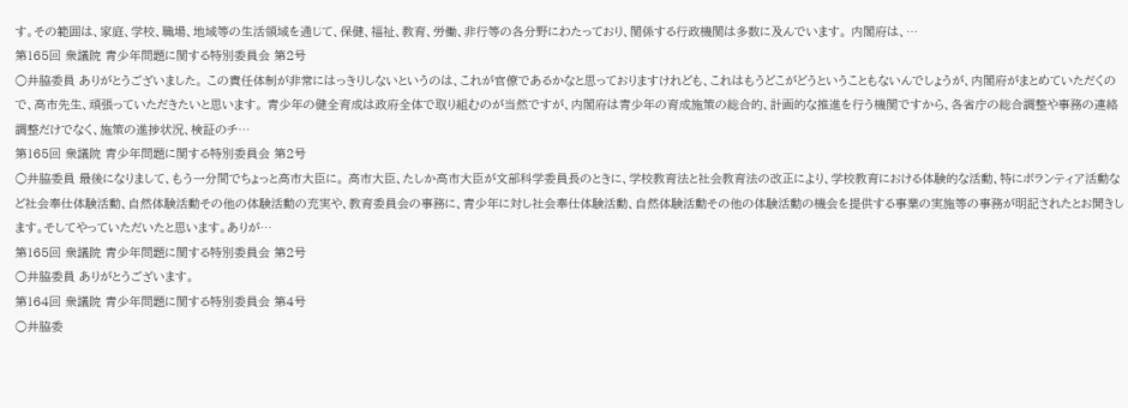す。その範囲は、家庭、学校、職場、地域等の生活領域を通じて、保健、福祉、教育、労働、非行等の各分野にわたっており、関係する行政機関は多数に及んでいます。 内閣府は、…
第165回 衆議院 青少年問題に関する特別委員会 第2号
○井脇委員 ありがとうございました。 この責任体制が非常にはっきりしないというのは、これが官僚であるかなと思っておりますけれども、これはもうどこがどうということもないんでしょうが、内閣府がまとめていただくので、高市先生、頑張っていただきたいと思います。 青少年の健全育成は政府全体で取り組むのが当然ですが、内閣府は青少年の育成施策の総合的、計画的な推進を行う機関ですから、各省庁の総合調整や事務の連絡調整だけでなく、施策の進捗状況、検証のチ…
第165回 衆議院 青少年問題に関する特別委員会 第2号
○井脇委員 最後になりまして、もう一分間でちょっと高市大臣に。 高市大臣、たしか高市大臣が文部科学委員長のときに、学校教育法と社会教育法の改正により、学校教育における体験的な活動、特にボランティア活動など社会奉仕体験活動、自然体験活動その他の体験活動の充実や、教育委員会の事務に、青少年に対し社会奉仕体験活動、自然体験活動その他の体験活動の機会を提供する事業の実施等の事務が明記されたとお聞きします。そしてやっていただいたと思います。ありが…
第165回 衆議院 青少年問題に関する特別委員会 第2号
○井脇委員 ありがとうございます。
第164回 衆議院 青少年問題に関する特別委員会 第4号
○井脇委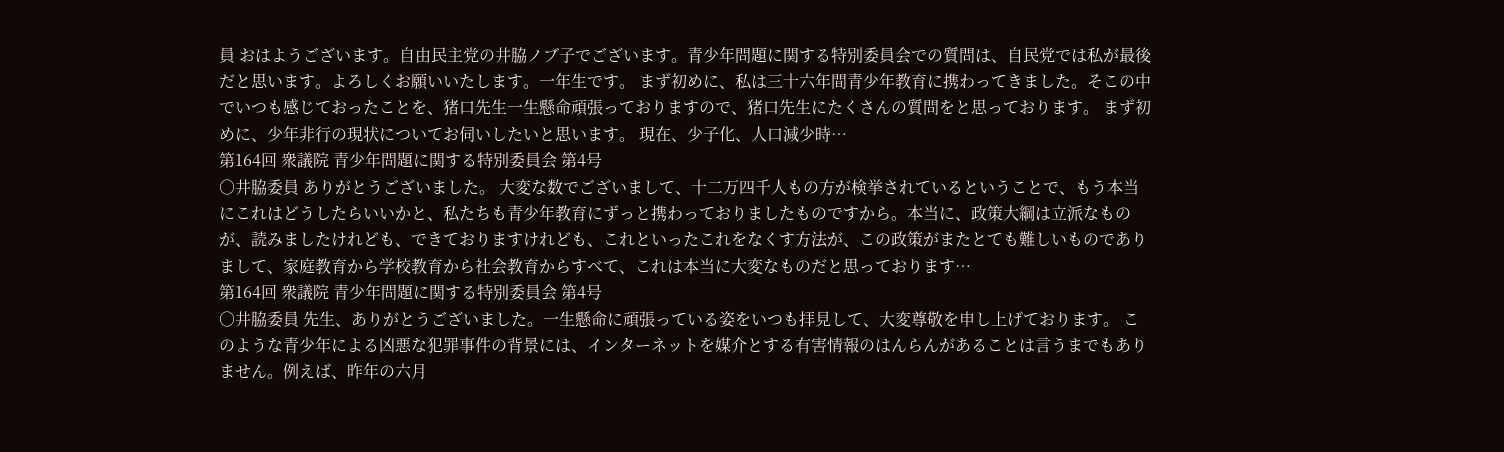員 おはようございます。自由民主党の井脇ノブ子でございます。青少年問題に関する特別委員会での質問は、自民党では私が最後だと思います。よろしくお願いいたします。一年生です。 まず初めに、私は三十六年間青少年教育に携わってきました。そこの中でいつも感じておったことを、猪口先生一生懸命頑張っておりますので、猪口先生にたくさんの質問をと思っております。 まず初めに、少年非行の現状についてお伺いしたいと思います。 現在、少子化、人口減少時…
第164回 衆議院 青少年問題に関する特別委員会 第4号
○井脇委員 ありがとうございました。 大変な数でございまして、十二万四千人もの方が検挙されているということで、もう本当にこれはどうしたらいいかと、私たちも青少年教育にずっと携わっておりましたものですから。本当に、政策大綱は立派なものが、読みましたけれども、できておりますけれども、これといったこれをなくす方法が、この政策がまたとても難しいものでありまして、家庭教育から学校教育から社会教育からすべて、これは本当に大変なものだと思っております…
第164回 衆議院 青少年問題に関する特別委員会 第4号
○井脇委員 先生、ありがとうございました。一生懸命に頑張っている姿をいつも拝見して、大変尊敬を申し上げております。 このような青少年による凶悪な犯罪事件の背景には、インターネットを媒介とする有害情報のはんらんがあることは言うまでもありません。例えば、昨年の六月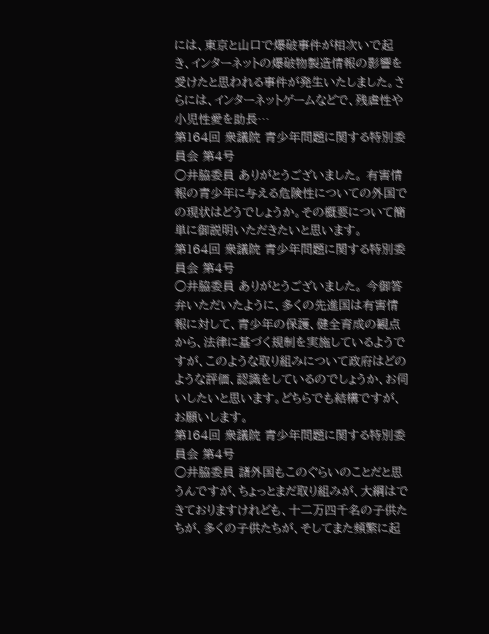には、東京と山口で爆破事件が相次いで起き、インターネットの爆破物製造情報の影響を受けたと思われる事件が発生いたしました。さらには、インターネットゲームなどで、残虐性や小児性愛を助長…
第164回 衆議院 青少年問題に関する特別委員会 第4号
○井脇委員 ありがとうございました。 有害情報の青少年に与える危険性についての外国での現状はどうでしょうか。その概要について簡単に御説明いただきたいと思います。
第164回 衆議院 青少年問題に関する特別委員会 第4号
○井脇委員 ありがとうございました。 今御答弁いただいたように、多くの先進国は有害情報に対して、青少年の保護、健全育成の観点から、法律に基づく規制を実施しているようですが、このような取り組みについて政府はどのような評価、認識をしているのでしょうか、お伺いしたいと思います。どちらでも結構ですが、お願いします。
第164回 衆議院 青少年問題に関する特別委員会 第4号
○井脇委員 諸外国もこのぐらいのことだと思うんですが、ちょっとまだ取り組みが、大綱はできておりますけれども、十二万四千名の子供たちが、多くの子供たちが、そしてまた頻繁に起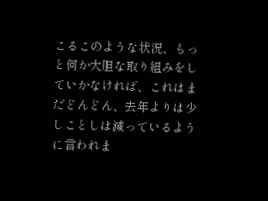こるこのような状況、もっと何か大胆な取り組みをしていかなければ、これはまだどんどん、去年よりは少しことしは減っているように言われま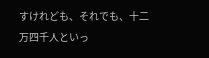すけれども、それでも、十二万四千人といっ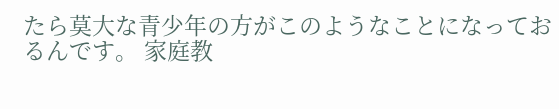たら莫大な青少年の方がこのようなことになっておるんです。 家庭教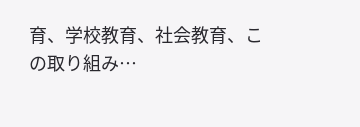育、学校教育、社会教育、この取り組み…